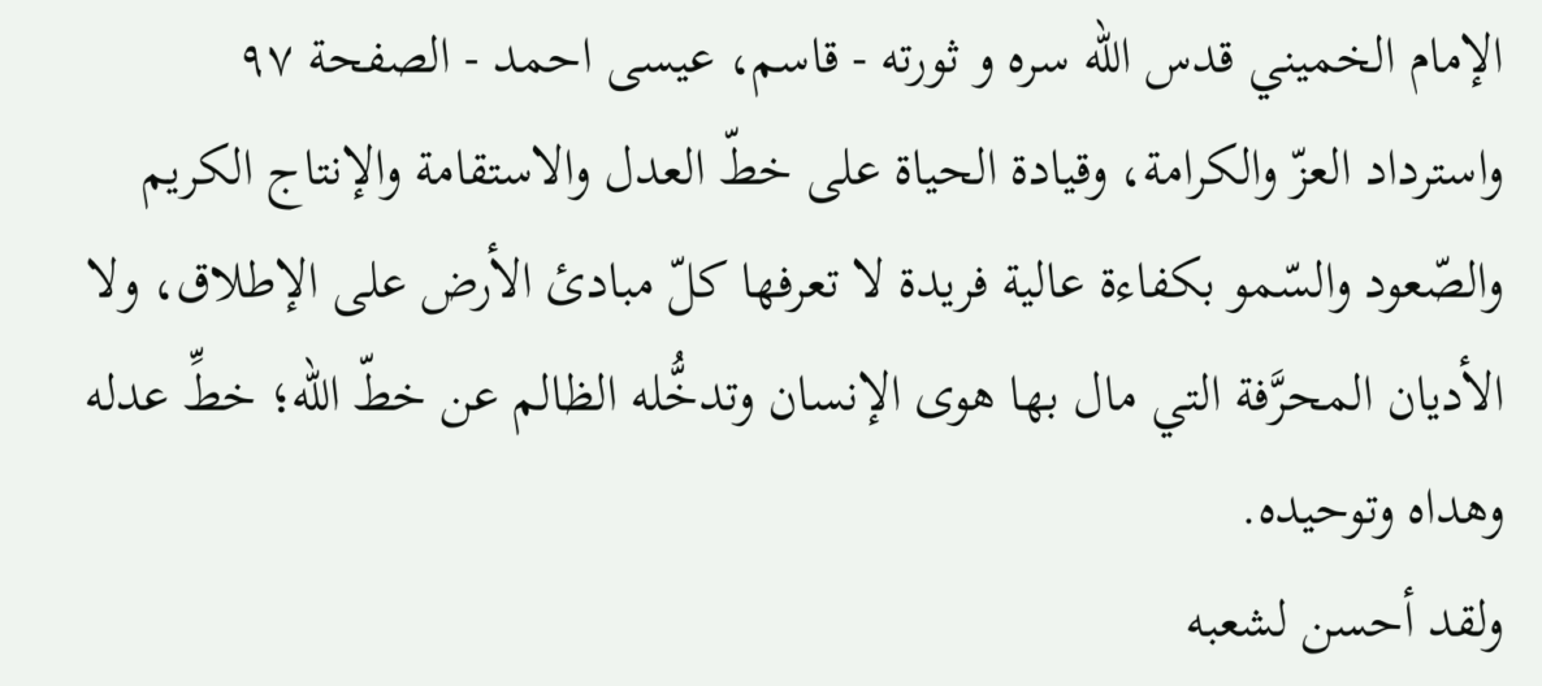الإمام الخميني قدس الله سره و ثورته - قاسم، عيسى احمد - الصفحة ٩٧
واسترداد العزّ والكرامة، وقيادة الحياة على خطّ العدل والاستقامة والإنتاج الكريم والصّعود والسّمو بكفاءة عالية فريدة لا تعرفها كلّ مبادئ الأرض على الإطلاق، ولا الأديان المحرَّفة التي مال بها هوى الإنسان وتدخُّله الظالم عن خطّ الله؛ خطِّ عدله وهداه وتوحيده.
ولقد أحسن لشعبه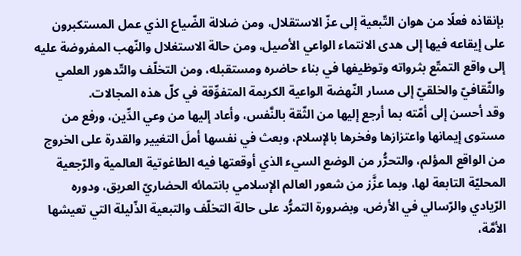بإنقاذه فعلًا من هوان التّبعية إلى عزّ الاستقلال، ومن ضلالة الضّياع الذي عمل المستكبرون على إيقاعه فيها إلى هدى الانتماء الواعي الأصيل، ومن حالة الاستغلال والنّهب المفروضة عليه إلى واقع التمتّع بثرواته وتوظيفها في بناء حاضره ومستقبله، ومن التخلّف والتّدهور العلمي والثّقافيّ والخلقيّ إلى مسار النّهضة الواعية الكريمة المتفوِّقة في كلّ هذه المجالات.
وقد أحسن إلى أمّته بما أرجع إليها من الثّقة بالنَّفس، وأعاد إليها من وعي الدِّين، ورفع من مستوى إيمانها واعتزازها وفخرها بالإسلام، وبعث في نفسها أملَ التغيير والقدرة على الخروج من الواقع المؤلم، والتحرُّر من الوضع السيء الذي أوقعتها فيه الطاغوتية العالمية والرّجعية المحليّة التابعة لها، وبما عزَّز من شعور العالم الإسلامي بانتمائه الحضاريّ العريق، ودوره الرّيادي والرّسالي في الأرض، وبضرورة التمرُّد على حالة التخلّف والتبعية الذّليلة التي تعيشها الأمَّة،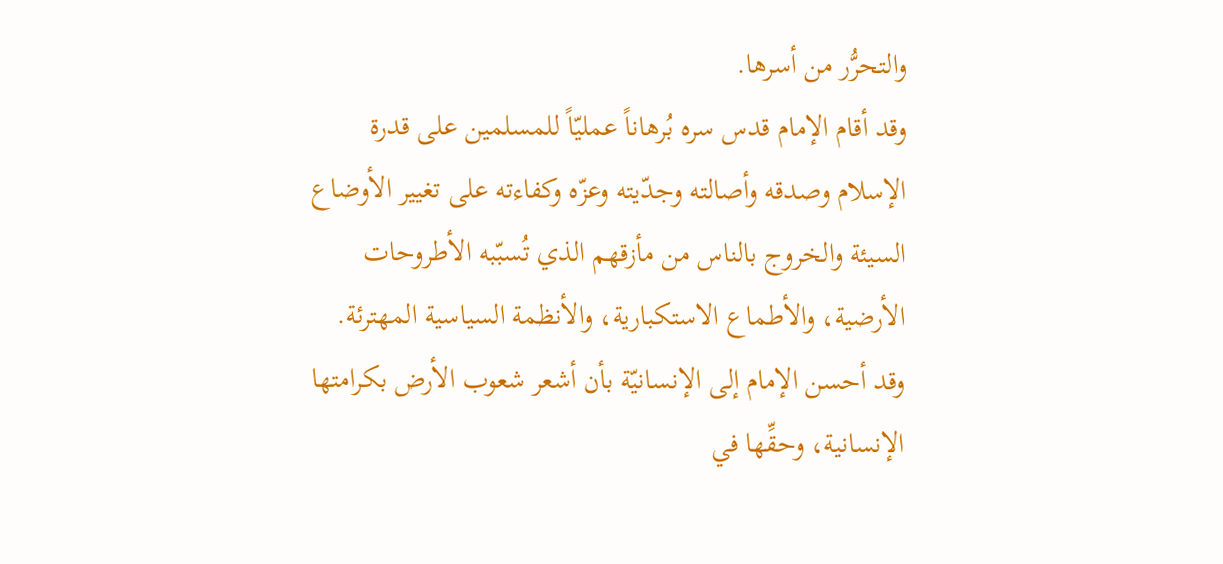والتحرُّر من أسرها.
وقد أقام الإمام قدس سره بُرهاناً عمليّاً للمسلمين على قدرة الإسلام وصدقه وأصالته وجدّيته وعزّه وكفاءته على تغيير الأوضاع السيئة والخروج بالناس من مأزقهم الذي تُسبّبه الأطروحات الأرضية، والأطماع الاستكبارية، والأنظمة السياسية المهترئة.
وقد أحسن الإمام إلى الإنسانيّة بأن أشعر شعوب الأرض بكرامتها الإنسانية، وحقِّها في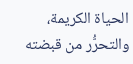الحياة الكريمة، والتحرُّر من قبضته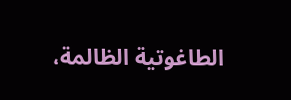الطاغوتية الظالمة،